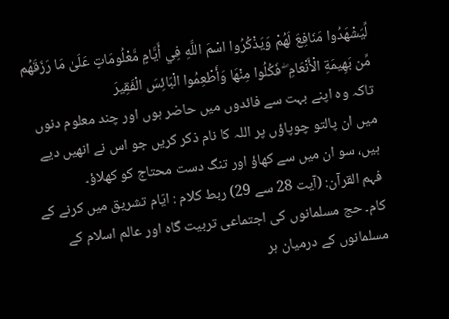لِّيَشْهَدُوا مَنَافِعَ لَهُمْ وَيَذْكُرُوا اسْمَ اللَّهِ فِي أَيَّامٍ مَّعْلُومَاتٍ عَلَىٰ مَا رَزَقَهُم مِّن بَهِيمَةِ الْأَنْعَامِ ۖ فَكُلُوا مِنْهَا وَأَطْعِمُوا الْبَائِسَ الْفَقِيرَ
تاکہ وہ اپنے بہت سے فائدوں میں حاضر ہوں اور چند معلوم دنوں میں ان پالتو چوپاؤں پر اللہ کا نام ذکر کریں جو اس نے انھیں دیے ہیں، سو ان میں سے کھاؤ اور تنگ دست محتاج کو کھلاؤ۔
فہم القرآن: (آیت 28 سے 29) ربط کلام : ایّام تشریق میں کرنے کے کام۔ حج مسلمانوں کی اجتماعی تربیت گاہ اور عالم اسلام کے مسلمانوں کے درمیان ہر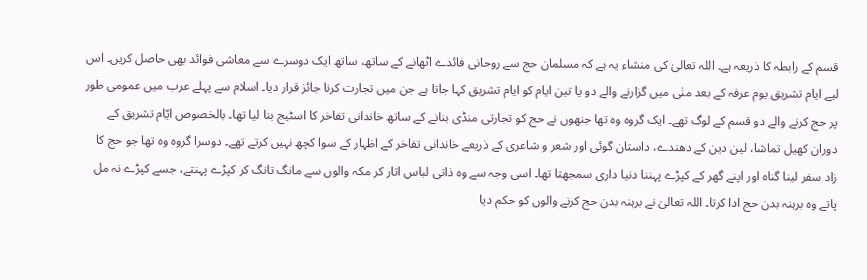قسم کے رابطہ کا ذریعہ ہے۔ اللہ تعالیٰ کی منشاء یہ ہے کہ مسلمان حج سے روحانی فائدے اٹھانے کے ساتھ، ساتھ ایک دوسرے سے معاشی فوائد بھی حاصل کریں۔ اس لیے ایام تشریق یوم عرفہ کے بعد منٰی میں گزارنے والے دو یا تین ایام کو ایام تشریق کہا جاتا ہے جن میں تجارت کرنا جائز قرار دیا۔ اسلام سے پہلے عرب میں عمومی طور پر حج کرنے والے دو قسم کے لوگ تھے۔ ایک گروہ وہ تھا جنھوں نے حج کو تجارتی منڈی بنانے کے ساتھ خاندانی تفاخر کا اسٹیج بنا لیا تھا۔ بالخصوص ایّام تشریق کے دوران کھیل تماشا، لین دین کے دھندے، داستان گوئی اور شعر و شاعری کے ذریعے خاندانی تفاخر کے اظہار کے سوا کچھ نہیں کرتے تھے۔ دوسرا گروہ وہ تھا جو حج کا زاد سفر لینا گناہ اور اپنے گھر کے کپڑے پہننا دنیا داری سمجھتا تھا۔ اسی وجہ سے وہ ذاتی لباس اتار کر مکہ والوں سے مانگ تانگ کر کپڑے پہنتے، جسے کپڑے نہ مل پاتے وہ برہنہ بدن حج ادا کرتا۔ اللہ تعالیٰ نے برہنہ بدن حج کرنے والوں کو حکم دیا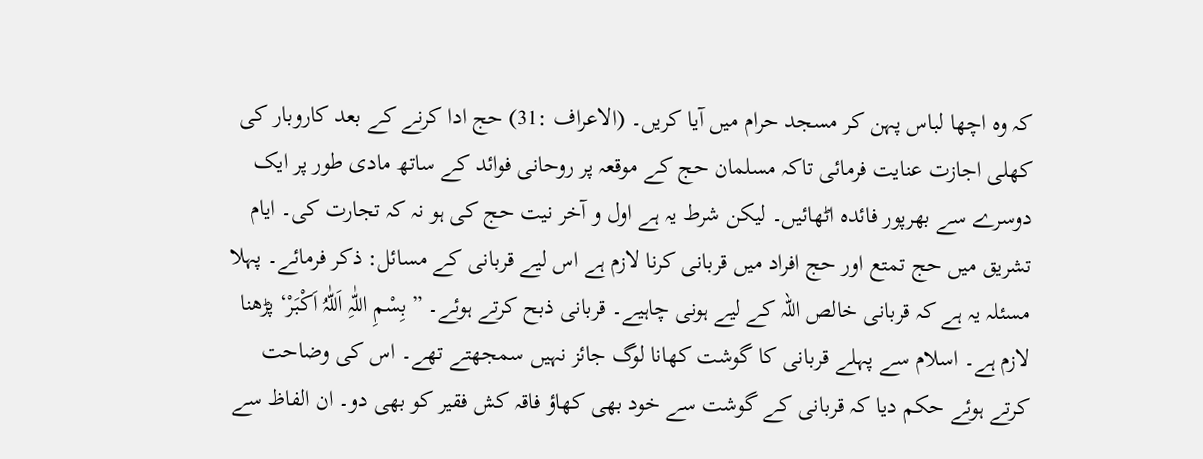کہ وہ اچھا لباس پہن کر مسجد حرام میں آیا کریں۔ (الاعراف :31) حج ادا کرنے کے بعد کاروبار کی کھلی اجازت عنایت فرمائی تاکہ مسلمان حج کے موقعہ پر روحانی فوائد کے ساتھ مادی طور پر ایک دوسرے سے بھرپور فائدہ اٹھائیں۔ لیکن شرط یہ ہے اول و آخر نیت حج کی ہو نہ کہ تجارت کی۔ ایام تشریق میں حج تمتع اور حج افراد میں قربانی کرنا لازم ہے اس لیے قربانی کے مسائل: ذکر فرمائے۔ پہلا مسئلہ یہ ہے کہ قربانی خالص اللہ کے لیے ہونی چاہیے۔ قربانی ذبح کرتے ہوئے۔ ” بِسْمِ اللّٰہِ اَللّٰہُ اَکْبَرْ‘ پڑھنا لازم ہے۔ اسلام سے پہلے قربانی کا گوشت کھانا لوگ جائز نہیں سمجھتے تھے۔ اس کی وضاحت کرتے ہوئے حکم دیا کہ قربانی کے گوشت سے خود بھی کھاؤ فاقہ کش فقیر کو بھی دو۔ ان الفاظ سے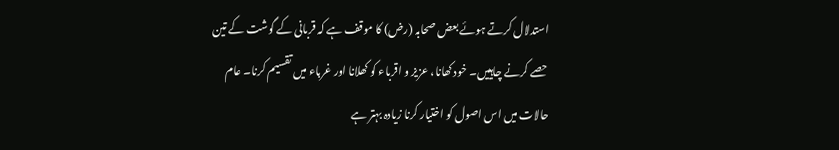استدلال کرتے ہوئے بعض صحابہ (رض) کا موقف ہے کہ قربانی کے گوشت کے تین حصے کرنے چاہییں۔ خود کھانا، عزیز و اقرباء کو کھلانا اور غرباء میں تقسیم کرنا۔ عام حالات میں اس اصول کو اختیار کرنا زیادہ بہتر ہے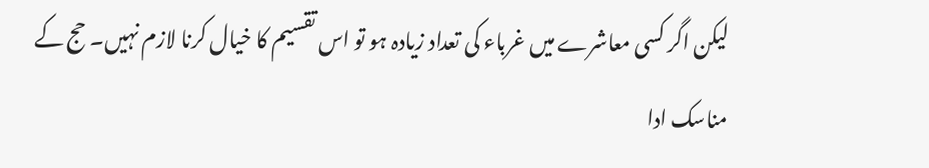لیکن اگر کسی معاشرے میں غرباء کی تعداد زیادہ ہو تو اس تقسیم کا خیال کرنا لازم نہیں۔ حج کے مناسک ادا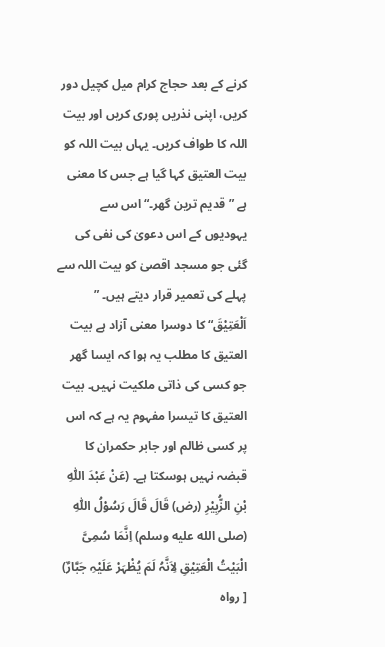کرنے کے بعد حجاج کرام میل کچیل دور کریں، اپنی نذریں پوری کریں اور بیت اللہ کا طواف کریں۔ یہاں بیت اللہ کو بیت العتیق کہا گیا ہے جس کا معنی ہے ” قدیم ترین گھر۔“ اس سے یہودیوں کے اس دعویٰ کی نفی کی گئی جو مسجد اقصیٰ کو بیت اللہ سے پہلے کی تعمیر قرار دیتے ہیں۔ ” اَلْعَتِیْقَ“ کا دوسرا معنی آزاد ہے بیت العتیق کا مطلب یہ ہوا کہ ایسا گھر جو کسی کی ذاتی ملکیت نہیں۔ بیت العتیق کا تیسرا مفہوم یہ ہے کہ اس پر کسی ظالم اور جابر حکمران کا قبضہ نہیں ہوسکتا ہے۔ (عَنْ عَبْدَ اللّٰہِ بْنِ الزُّبِیْرِ (رض) قَالَ قَالَ رَسُوْلُ اللّٰہِ (صلى الله عليه وسلم) اِنَّمَا سُمِیَّ الْبَیْتُ الْعَتِیْقِ لِاَنَّہُ لَمَ یُظْہَرْ عَلَیْہِ جَبَّارٌ) [ رواہ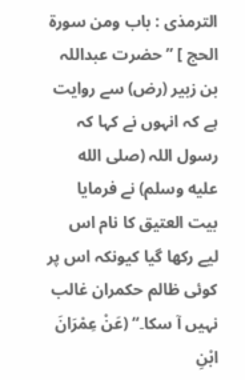الترمذی : باب ومن سورۃ الحج ] ” حضرت عبداللہ بن زبیر (رض) سے روایت ہے کہ انہوں نے کہا کہ رسول اللہ (صلى الله عليه وسلم) نے فرمایا بیت العتیق کا نام اس لیے رکھا گیا کیونکہ اس پر کوئی ظالم حکمران غالب نہیں آ سکا۔“ (عَنْ عِمْرَانَ ابْنِ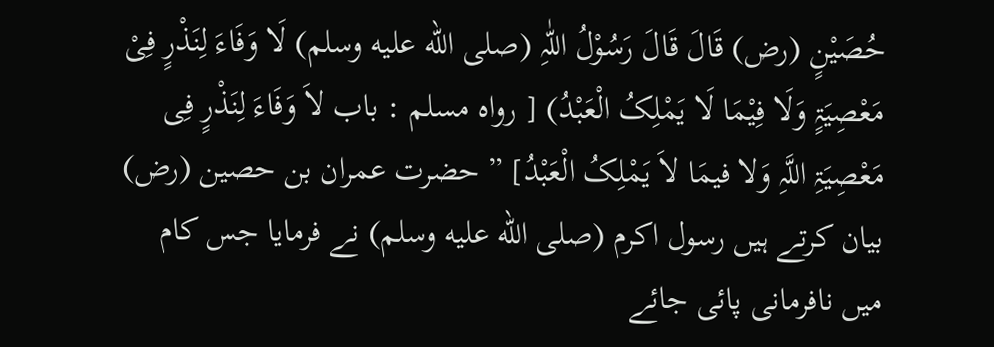حُصَیْنٍ (رض) قَالَ قَالَ رَسُوْلُ اللّٰہِ (صلى الله عليه وسلم) لَا وَفَاءَ لِنَذْرٍ فِیْ مَعْصِیَۃٍ وَلَا فِیْمَا لَا یَمْلِکُ الْعَبْدُ) [ رواہ مسلم : باب لاَ وَفَاءَ لِنَذْرٍ فِی مَعْصِیَۃِ اللَّہِ وَلا فیمَا لاَ یَمْلِکُ الْعَبْدُ] ” حضرت عمران بن حصین (رض) بیان کرتے ہیں رسول اکرم (صلى الله عليه وسلم) نے فرمایا جس کام میں نافرمانی پائی جائے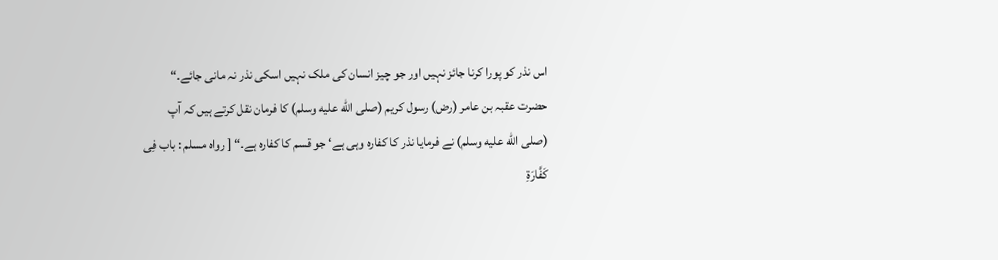اس نذر کو پورا کرنا جائز نہیں اور جو چیز انسان کی ملک نہیں اسکی نذر نہ مانی جائے۔“ حضرت عقبہ بن عامر (رض) رسول کریم (صلى الله عليه وسلم) کا فرمان نقل کرتے ہیں کہ آپ (صلى الله عليه وسلم) نے فرمایا نذر کا کفارہ وہی ہے‘ جو قسم کا کفارہ ہے۔“ [ رواہ مسلم : باب فِی کَفَّارَۃِ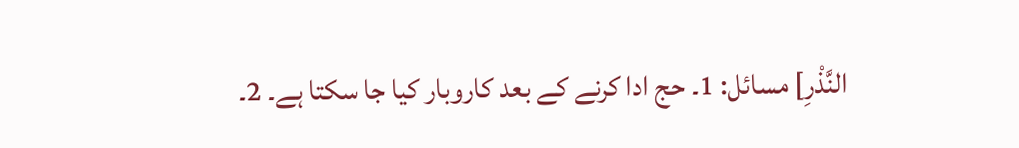النَّذْرِ] مسائل: 1۔ حج ادا کرنے کے بعد کاروبار کیا جا سکتا ہے۔ 2۔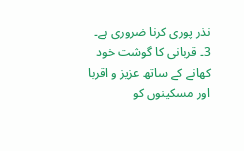نذر پوری کرنا ضروری ہے۔ 3۔ قربانی کا گوشت خود کھانے کے ساتھ عزیز و اقربا اور مسکینوں کو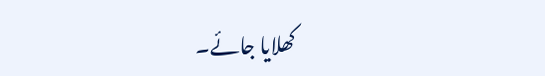کھلایا جائے۔